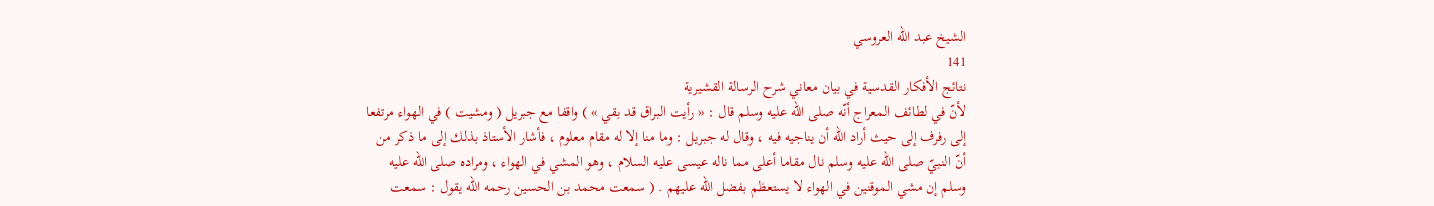الشيخ عبد الله العروسي
141
نتائج الأفكار القدسية في بيان معاني شرح الرسالة القشيرية
لأنّ في لطائف المعراج أنّه صلى اللّه عليه وسلم قال : « رأيت البراق قد بقي » ) واقفا مع جبريل ( ومشيت ) في الهواء مرتفعا إلى رفرف إلى حيث أراد اللّه أن يناجيه فيه ، وقال له جبريل : وما منا إلا له مقام معلوم ، فأشار الأستاذ بذلك إلى ما ذكر من أنّ النبيّ صلى اللّه عليه وسلم نال مقاما أعلى مما ناله عيسى عليه السلام ، وهو المشي في الهواء ، ومراده صلى اللّه عليه وسلم إن مشي الموقنين في الهواء لا يستعظم بفضل اللّه عليهم . ( سمعت محمد بن الحسين رحمه اللّه يقول : سمعت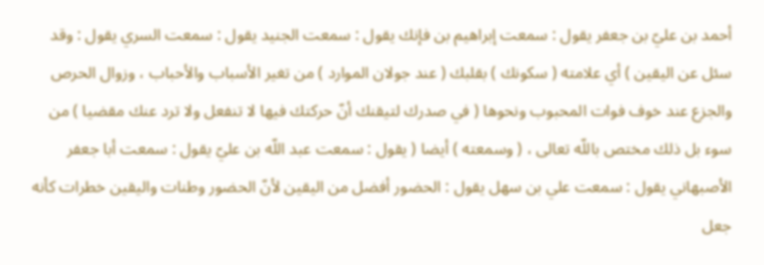أحمد بن عليّ بن جعفر يقول : سمعت إبراهيم بن فإنك يقول : سمعت الجنيد يقول : سمعت السري يقول : وقد سئل عن اليقين ) أي علامته ( سكونك ) بقلبك ( عند جولان الموارد ) من تغير الأسباب والأحباب ، وزوال الحرص والجزع عند خوف فوات المحبوب ونحوها ( في صدرك لتيقنك أنّ حركتك فيها لا تنفعل ولا ترد عنك مقضيا ) من سوء بل ذلك مختص باللّه تعالى ، ( وسمعته ) أيضا ( يقول : سمعت عبد اللّه بن عليّ يقول : سمعت أبا جعفر الأصبهاني يقول : سمعت علي بن سهل يقول : الحضور أفضل من اليقين لأنّ الحضور وطنات واليقين خطرات كأنه جعل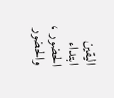اليقين ابتداء الحضور ، والحضور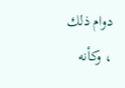دوام ذلك ، وكأنه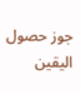جوز حصول اليقين